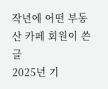작년에 어떤 부동산 카페 회원이 쓴 글
2025년 기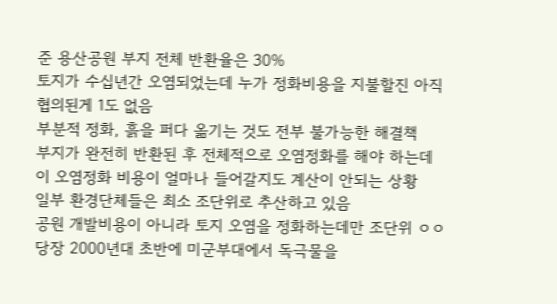준 용산공원 부지 전체 반환율은 30%
토지가 수십년간 오염되었는데 누가 정화비용을 지불할진 아직 협의된게 1도 없음
부분적 정화, 흙을 퍼다 옮기는 것도 전부 불가능한 해결책
부지가 완전히 반환된 후 전체적으로 오염정화를 해야 하는데
이 오염정화 비용이 얼마나 들어갈지도 계산이 안되는 상황
일부 환경단체들은 최소 조단위로 추산하고 있음
공원 개발비용이 아니라 토지 오염을 정화하는데만 조단위 ㅇㅇ
당장 2000년대 초반에 미군부대에서 독극물을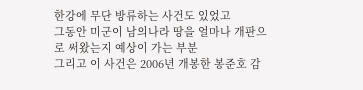한강에 무단 방류하는 사건도 있었고
그동안 미군이 남의나라 땅을 얼마나 개판으로 써왔는지 예상이 가는 부분
그리고 이 사건은 2006년 개봉한 봉준호 감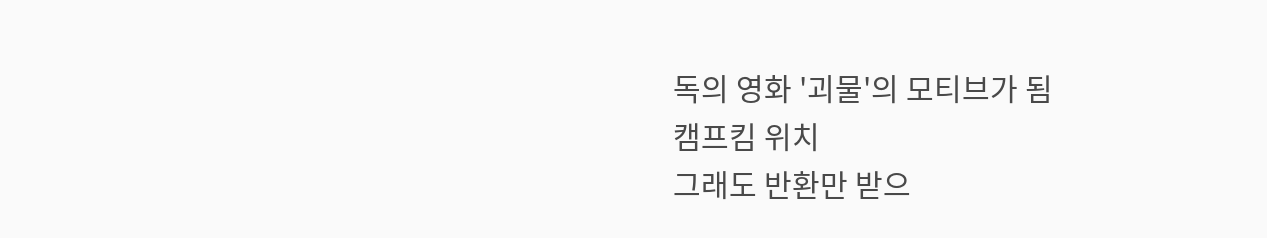독의 영화 '괴물'의 모티브가 됨
캠프킴 위치
그래도 반환만 받으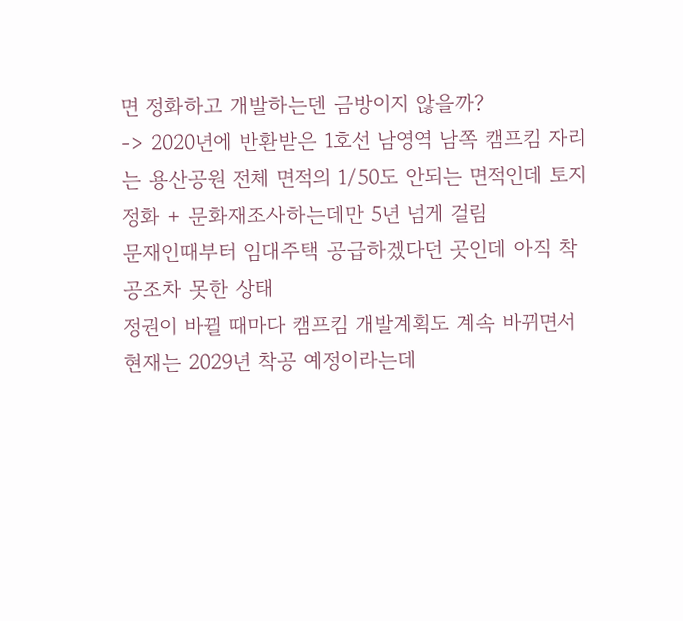면 정화하고 개발하는덴 금방이지 않을까?
-> 2020년에 반환받은 1호선 남영역 남쪽 캠프킴 자리는 용산공원 전체 면적의 1/50도 안되는 면적인데 토지정화 + 문화재조사하는데만 5년 넘게 걸림
문재인때부터 임대주택 공급하겠다던 곳인데 아직 착공조차 못한 상태
정권이 바뀔 때마다 캠프킴 개발계획도 계속 바뀌면서 현재는 2029년 착공 예정이라는데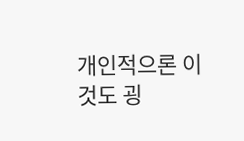개인적으론 이것도 굉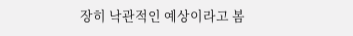장히 낙관적인 예상이라고 봄